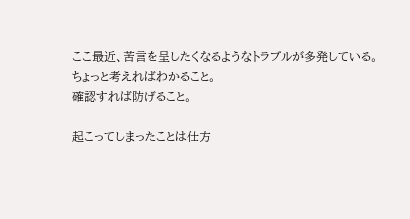ここ最近、苦言を呈したくなるようなトラブルが多発している。
ちょっと考えればわかること。
確認すれば防げること。

起こってしまったことは仕方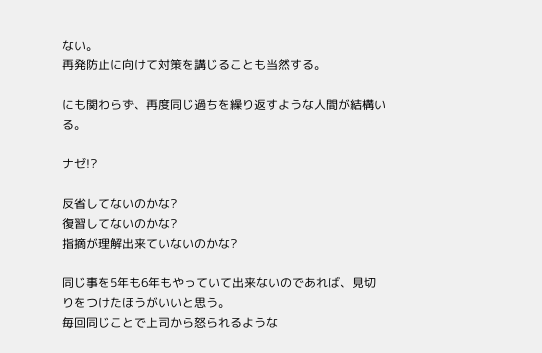ない。
再発防止に向けて対策を講じることも当然する。

にも関わらず、再度同じ過ちを繰り返すような人間が結構いる。

ナゼ!?

反省してないのかな?
復習してないのかな?
指摘が理解出来ていないのかな?

同じ事を5年も6年もやっていて出来ないのであれば、見切りをつけたほうがいいと思う。
毎回同じことで上司から怒られるような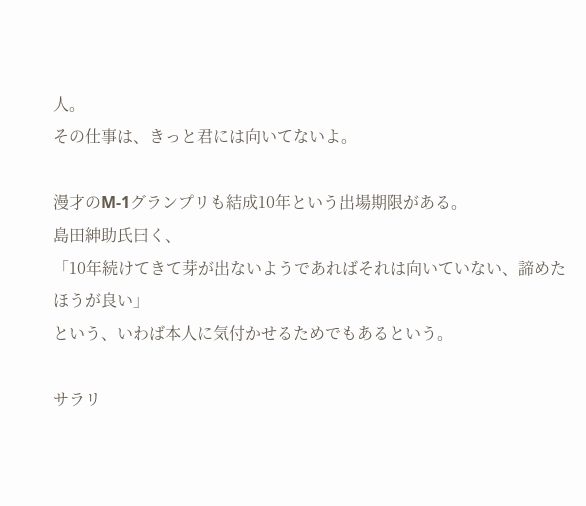人。
その仕事は、きっと君には向いてないよ。

漫才のM-1グランプリも結成10年という出場期限がある。
島田紳助氏曰く、
「10年続けてきて芽が出ないようであればそれは向いていない、諦めたほうが良い」
という、いわば本人に気付かせるためでもあるという。

サラリ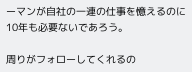ーマンが自社の一連の仕事を憶えるのに10年も必要ないであろう。

周りがフォローしてくれるの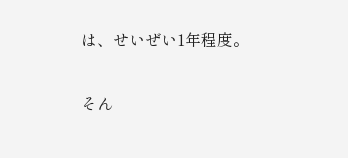は、せいぜい1年程度。

そん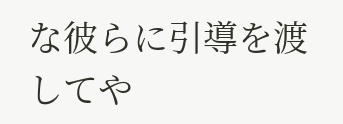な彼らに引導を渡してや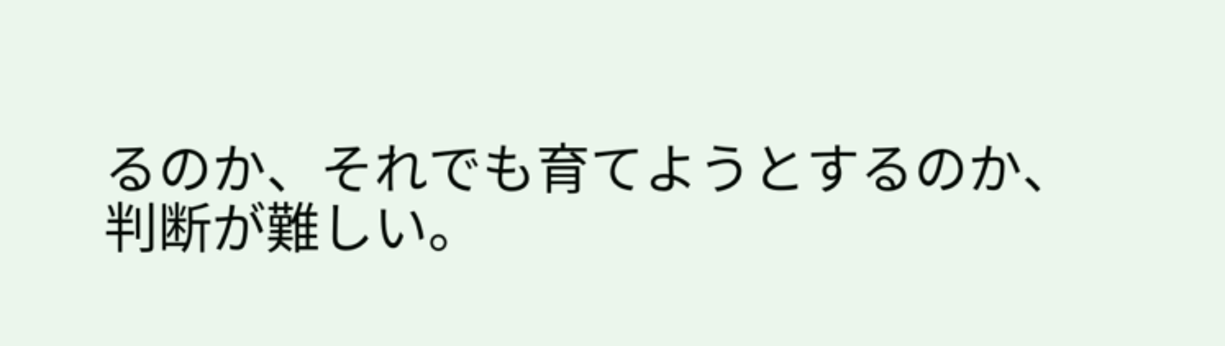るのか、それでも育てようとするのか、
判断が難しい。